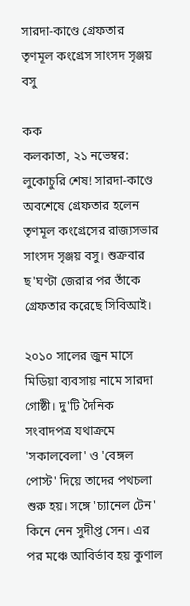সারদা-কাণ্ডে গ্রেফতার তৃণমূল কংগ্রেস সাংসদ সৃঞ্জয় বসু

কক
কলকাতা, ২১ নভেম্বর: লুকোচুরি শেষ! সারদা-কাণ্ডে অবশেষে গ্রেফতার হলেন তৃণমূল কংগ্রেসের রাজ্যসভার সাংসদ সৃঞ্জয় বসু। শুক্রবার ছ'ঘণ্টা জেরার পর তাঁকে গ্রেফতার করেছে সিবিআই।

২০১০ সালের জুন মাসে মিডিয়া ব্যবসায় নামে সারদা গোষ্ঠী। দু'টি দৈনিক সংবাদপত্র যথাক্রমে 'সকালবেলা' ও 'বেঙ্গল পোস্ট' দিয়ে তাদের পথচলা শুরু হয়। সঙ্গে 'চ্যানেল টেন' কিনে নেন সুদীপ্ত সেন। এর পর মঞ্চে আবির্ভাব হয় কুণাল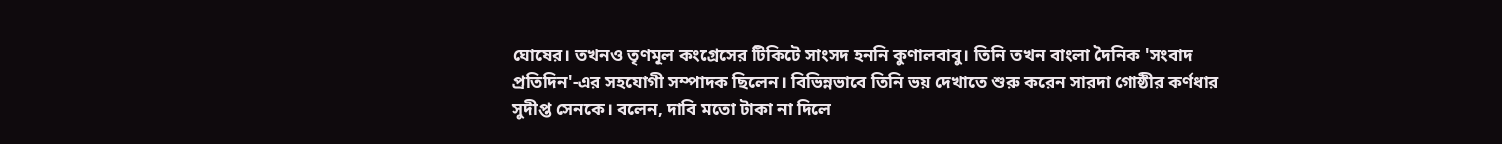ঘোষের। তখনও তৃণমূল কংগ্রেসের টিকিটে সাংসদ হননি কুণালবাবু। তিনি তখন বাংলা দৈনিক 'সংবাদ প্রতিদিন'-এর সহযোগী সম্পাদক ছিলেন। বিভিন্নভাবে তিনি ভয় দেখাতে শুরু করেন সারদা গোষ্ঠীর কর্ণধার সুদীপ্ত সেনকে। বলেন, দাবি মতো টাকা না দিলে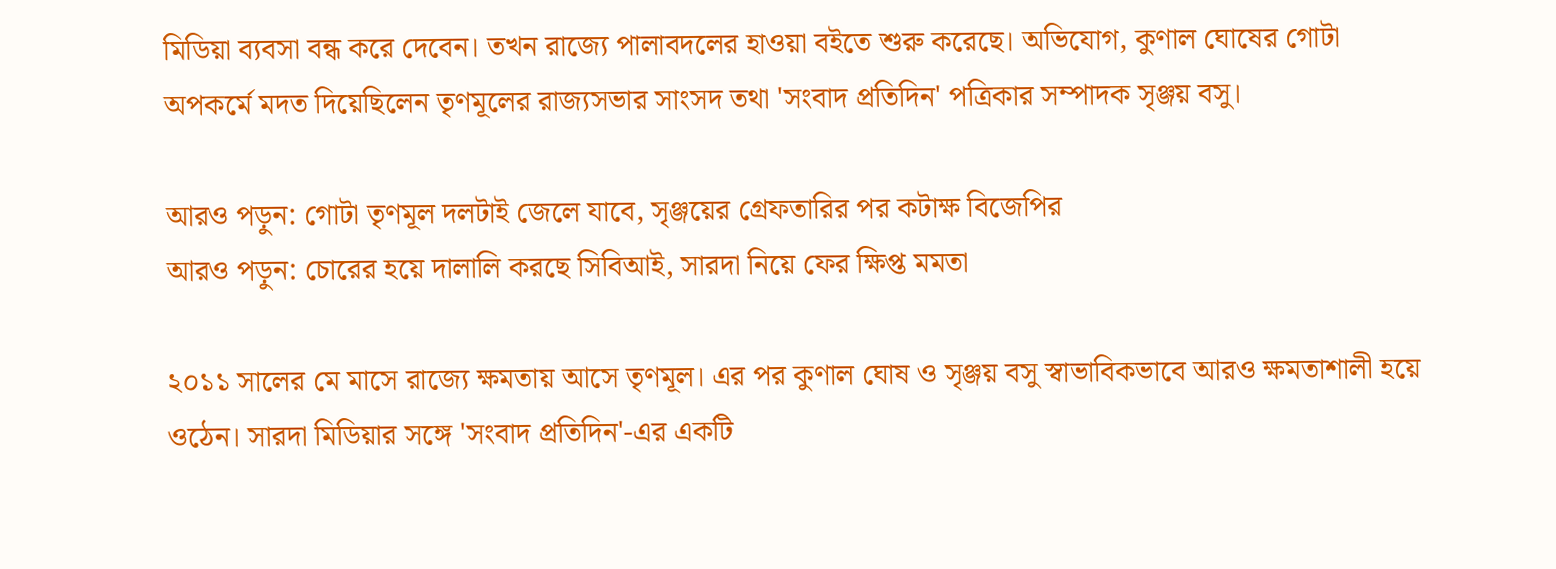মিডিয়া ব্যবসা বন্ধ করে দেবেন। তখন রাজ্যে পালাবদলের হাওয়া বইতে শুরু করেছে। অভিযোগ, কুণাল ঘোষের গোটা অপকর্মে মদত দিয়েছিলেন তৃণমূলের রাজ্যসভার সাংসদ তথা 'সংবাদ প্রতিদিন' পত্রিকার সম্পাদক সৃঞ্জয় বসু।

আরও পড়ুন: গোটা তৃণমূল দলটাই জেলে যাবে, সৃঞ্জয়ের গ্রেফতারির পর কটাক্ষ বিজেপির
আরও পড়ুন: চোরের হয়ে দালালি করছে সিবিআই, সারদা নিয়ে ফের ক্ষিপ্ত মমতা

২০১১ সালের মে মাসে রাজ্যে ক্ষমতায় আসে তৃণমূল। এর পর কুণাল ঘোষ ও সৃঞ্জয় বসু স্বাভাবিকভাবে আরও ক্ষমতাশালী হয়ে ওঠেন। সারদা মিডিয়ার সঙ্গে 'সংবাদ প্রতিদিন'-এর একটি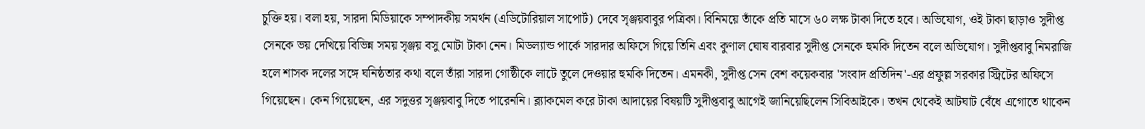চুক্তি হয়। বলা হয়, সারদা মিডিয়াকে সম্পাদকীয় সমর্থন (এডিটোরিয়াল সাপোর্ট) দেবে সৃঞ্জয়বাবুর পত্রিকা। বিনিময়ে তাঁকে প্রতি মাসে ৬০ লক্ষ টাকা দিতে হবে। অভিযোগ, ওই টাকা ছাড়াও সুদীপ্ত সেনকে ভয় দেখিয়ে বিভিন্ন সময় সৃঞ্জয় বসু মোটা টাকা নেন। মিডল্যান্ড পার্কে সারদার অফিসে গিয়ে তিনি এবং কুণাল ঘোষ বারবার সুদীপ্ত সেনকে হুমকি দিতেন বলে অভিযোগ। সুদীপ্তবাবু নিমরাজি হলে শাসক দলের সঙ্গে ঘনিষ্ঠতার কথা বলে তাঁরা সারদা গোষ্ঠীকে লাটে তুলে দেওয়ার হুমকি দিতেন। এমনকী, সুদীপ্ত সেন বেশ কয়েকবার 'সংবাদ প্রতিদিন'-এর প্রফুল্ল সরকার স্ট্রিটের অফিসে গিয়েছেন। কেন গিয়েছেন, এর সদুত্তর সৃঞ্জয়বাবু দিতে পারেননি। ব্ল্যাকমেল করে টাকা আদায়ের বিষয়টি সুদীপ্তবাবু আগেই জানিয়েছিলেন সিবিআইকে। তখন থেকেই আটঘাট বেঁধে এগোতে থাকেন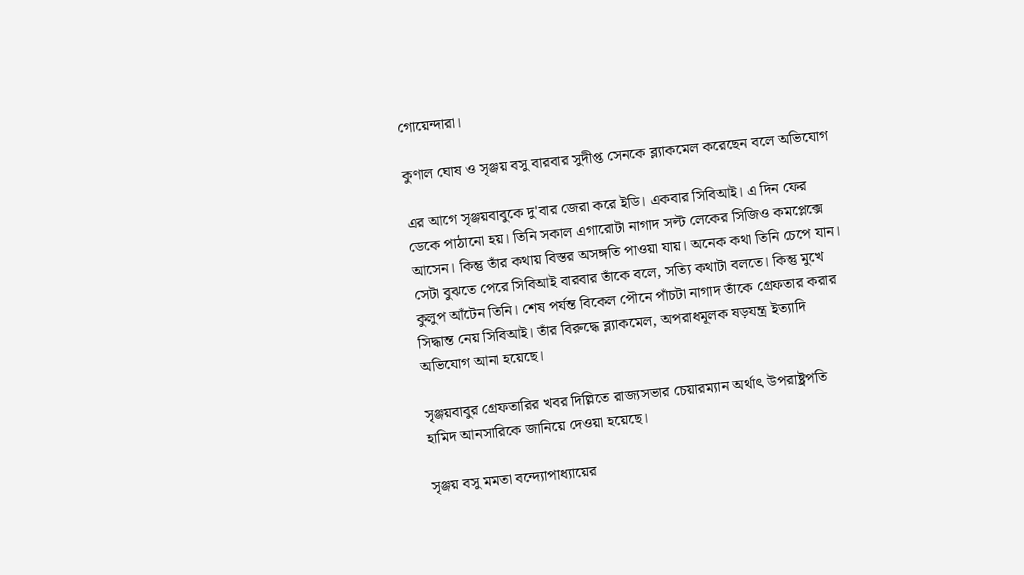গোয়েন্দারা।

কুণাল ঘোষ ও সৃঞ্জয় বসু বারবার সুদীপ্ত সেনকে ব্ল্যাকমেল করেছেন বলে অভিযোগ

এর আগে সৃঞ্জয়বাবুকে দু'বার জেরা করে ইডি। একবার সিবিআই। এ দিন ফের ডেকে পাঠানো হয়। তিনি সকাল এগারোটা নাগাদ সল্ট লেকের সিজিও কমপ্লেক্সে আসেন। কিন্তু তাঁর কথায় বিস্তর অসঙ্গতি পাওয়া যায়। অনেক কথা তিনি চেপে যান। সেটা বুঝতে পেরে সিবিআই বারবার তাঁকে বলে, সত্যি কথাটা বলতে। কিন্তু মুখে কুলুপ আঁটেন তিনি। শেষ পর্যন্ত বিকেল পৌনে পাঁচটা নাগাদ তাঁকে গ্রেফতার করার সিদ্ধান্ত নেয় সিবিআই। তাঁর বিরুদ্ধে ব্ল্যাকমেল, অপরাধমূলক ষড়যন্ত্র ইত্যাদি অভিযোগ আনা হয়েছে।

সৃঞ্জয়বাবুর গ্রেফতারির খবর দিল্লিতে রাজ্যসভার চেয়ারম্যান অর্থাৎ উপরাষ্ট্রপতি হামিদ আনসারিকে জানিয়ে দেওয়া হয়েছে।

সৃঞ্জয় বসু মমতা বন্দ্যোপাধ্যায়ের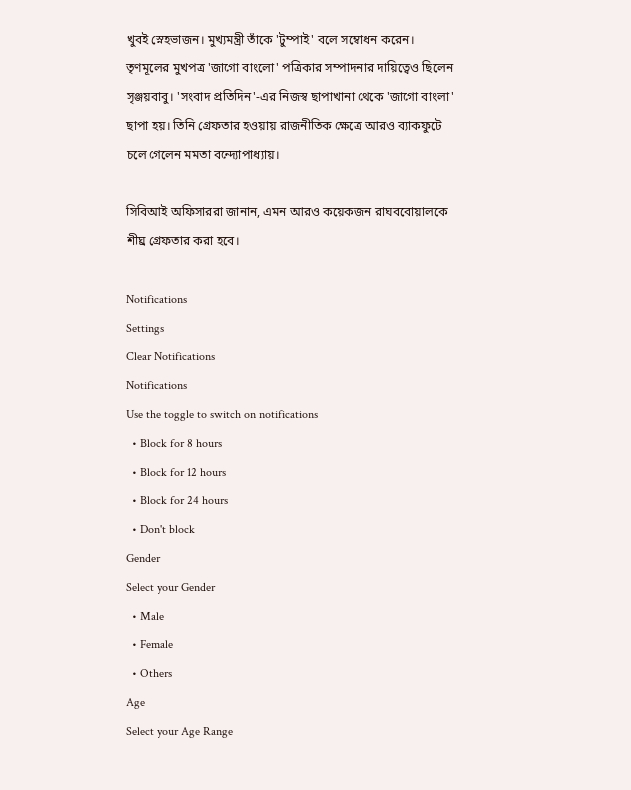খুবই স্নেহভাজন। মুখ্যমন্ত্রী তাঁকে 'টুম্পাই' বলে সম্বোধন করেন। তৃণমূলের মুখপত্র 'জাগো বাংলো' পত্রিকার সম্পাদনার দায়িত্বেও ছিলেন সৃঞ্জয়বাবু। 'সংবাদ প্রতিদিন'-এর নিজস্ব ছাপাখানা থেকে 'জাগো বাংলা' ছাপা হয়। তিনি গ্রেফতার হওয়ায় রাজনীতিক ক্ষেত্রে আরও ব্যাকফুটে চলে গেলেন মমতা বন্দ্যোপাধ্যায়।

সিবিআই অফিসাররা জানান, এমন আরও কয়েকজন রাঘববোয়ালকে শীঘ্র গ্রেফতার করা হবে।

Notifications
Settings
Clear Notifications
Notifications
Use the toggle to switch on notifications
  • Block for 8 hours
  • Block for 12 hours
  • Block for 24 hours
  • Don't block
Gender
Select your Gender
  • Male
  • Female
  • Others
Age
Select your Age Range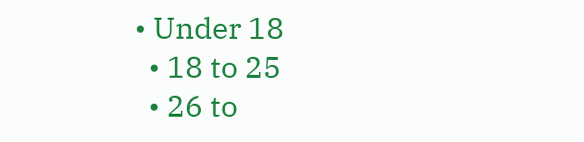• Under 18
  • 18 to 25
  • 26 to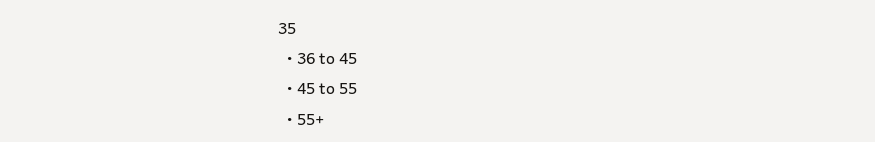35
  • 36 to 45
  • 45 to 55
  • 55+